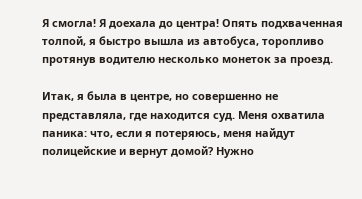Я смогла! Я доехала до центра! Опять подхваченная толпой, я быстро вышла из автобуса, торопливо протянув водителю несколько монеток за проезд.

Итак, я была в центре, но совершенно не представляла, где находится суд. Меня охватила паника: что, если я потеряюсь, меня найдут полицейские и вернут домой? Нужно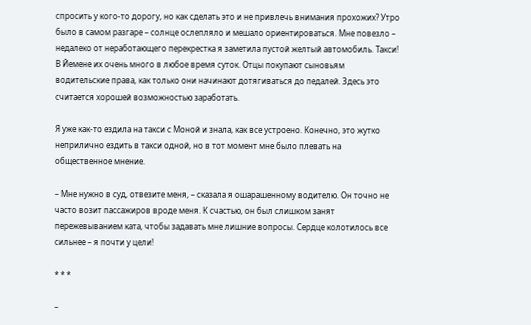спросить у кого-то дорогу, но как сделать это и не привлечь внимания прохожих? Утро было в самом разгаре – солнце ослепляло и мешало ориентироваться. Мне повезло – недалеко от неработающего перекрестка я заметила пустой желтый автомобиль. Такси! В Йемене их очень много в любое время суток. Отцы покупают сыновьям водительские права, как только они начинают дотягиваться до педалей. Здесь это считается хорошей возможностью заработать.

Я уже как-то ездила на такси с Моной и знала, как все устроено. Конечно, это жутко неприлично ездить в такси одной, но в тот момент мне было плевать на общественное мнение.

– Мне нужно в суд, отвезите меня, – сказала я ошарашенному водителю. Он точно не часто возит пассажиров вроде меня. К счастью, он был слишком занят пережевыванием ката, чтобы задавать мне лишние вопросы. Сердце колотилось все сильнее – я почти у цели!

* * *

–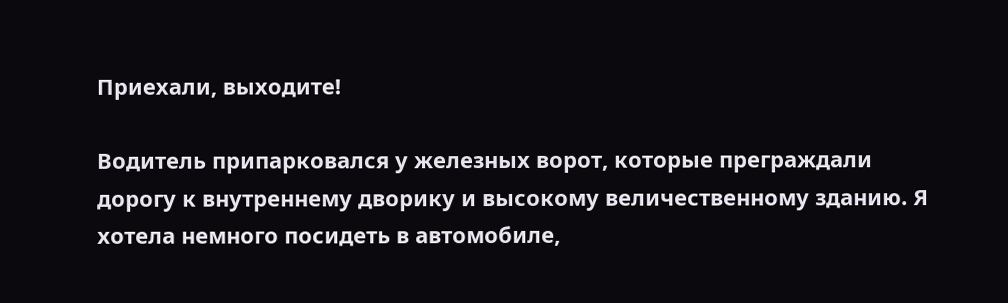Приехали, выходите!

Водитель припарковался у железных ворот, которые преграждали дорогу к внутреннему дворику и высокому величественному зданию. Я хотела немного посидеть в автомобиле,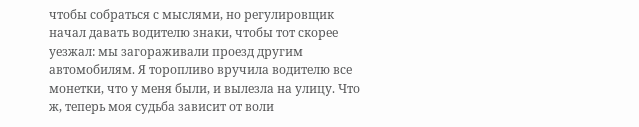чтобы собраться с мыслями, но регулировщик начал давать водителю знаки, чтобы тот скорее уезжал: мы загораживали проезд другим автомобилям. Я торопливо вручила водителю все монетки, что у меня были, и вылезла на улицу. Что ж, теперь моя судьба зависит от воли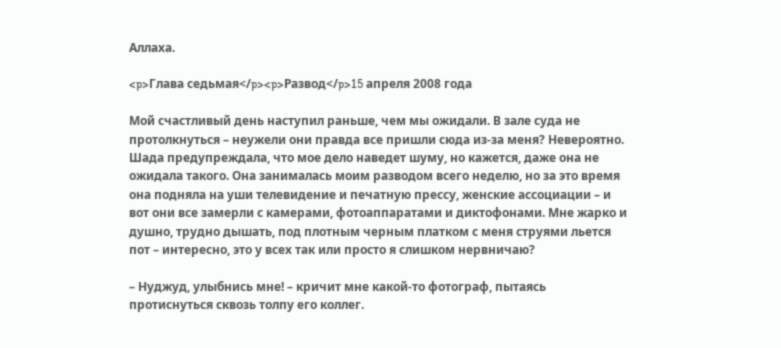Аллаха.

<p>Глава седьмая</p><p>Развод</p>15 апреля 2008 года

Мой счастливый день наступил раньше, чем мы ожидали. В зале суда не протолкнуться – неужели они правда все пришли сюда из-за меня? Невероятно. Шада предупреждала, что мое дело наведет шуму, но кажется, даже она не ожидала такого. Она занималась моим разводом всего неделю, но за это время она подняла на уши телевидение и печатную прессу, женские ассоциации – и вот они все замерли с камерами, фотоаппаратами и диктофонами. Мне жарко и душно, трудно дышать, под плотным черным платком с меня струями льется пот – интересно, это у всех так или просто я слишком нервничаю?

– Нуджуд, улыбнись мне! – кричит мне какой-то фотограф, пытаясь протиснуться сквозь толпу его коллег.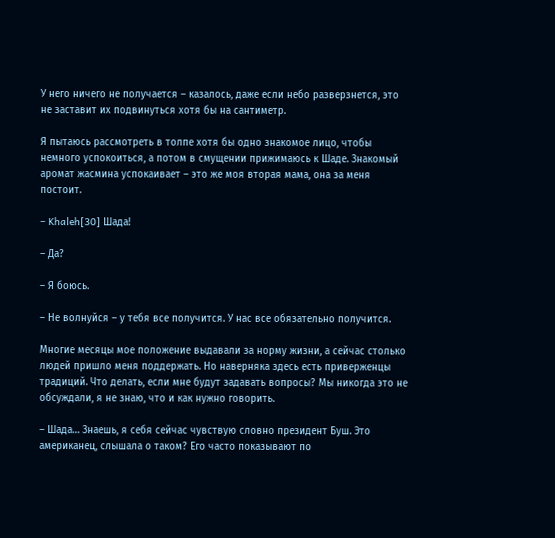У него ничего не получается – казалось, даже если небо разверзнется, это не заставит их подвинуться хотя бы на сантиметр.

Я пытаюсь рассмотреть в толпе хотя бы одно знакомое лицо, чтобы немного успокоиться, а потом в смущении прижимаюсь к Шаде. Знакомый аромат жасмина успокаивает – это же моя вторая мама, она за меня постоит.

– Khaleh[30] Шада!

– Да?

– Я боюсь.

– Не волнуйся – у тебя все получится. У нас все обязательно получится.

Многие месяцы мое положение выдавали за норму жизни, а сейчас столько людей пришло меня поддержать. Но наверняка здесь есть приверженцы традиций. Что делать, если мне будут задавать вопросы? Мы никогда это не обсуждали, я не знаю, что и как нужно говорить.

– Шада… Знаешь, я себя сейчас чувствую словно президент Буш. Это американец, слышала о таком? Его часто показывают по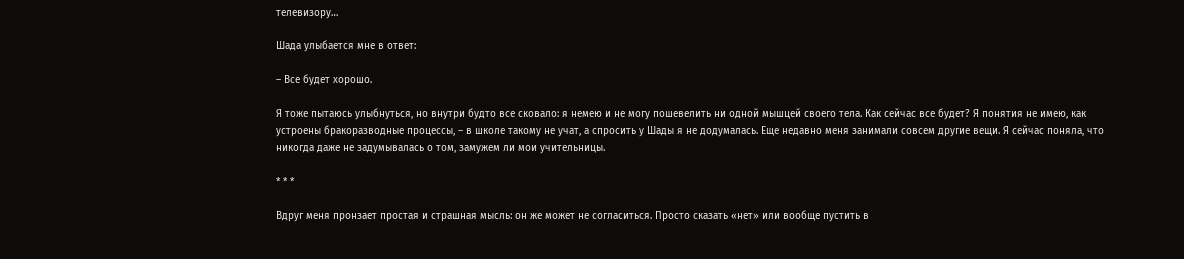телевизору…

Шада улыбается мне в ответ:

– Все будет хорошо.

Я тоже пытаюсь улыбнуться, но внутри будто все сковало: я немею и не могу пошевелить ни одной мышцей своего тела. Как сейчас все будет? Я понятия не имею, как устроены бракоразводные процессы, – в школе такому не учат, а спросить у Шады я не додумалась. Еще недавно меня занимали совсем другие вещи. Я сейчас поняла, что никогда даже не задумывалась о том, замужем ли мои учительницы.

* * *

Вдруг меня пронзает простая и страшная мысль: он же может не согласиться. Просто сказать «нет» или вообще пустить в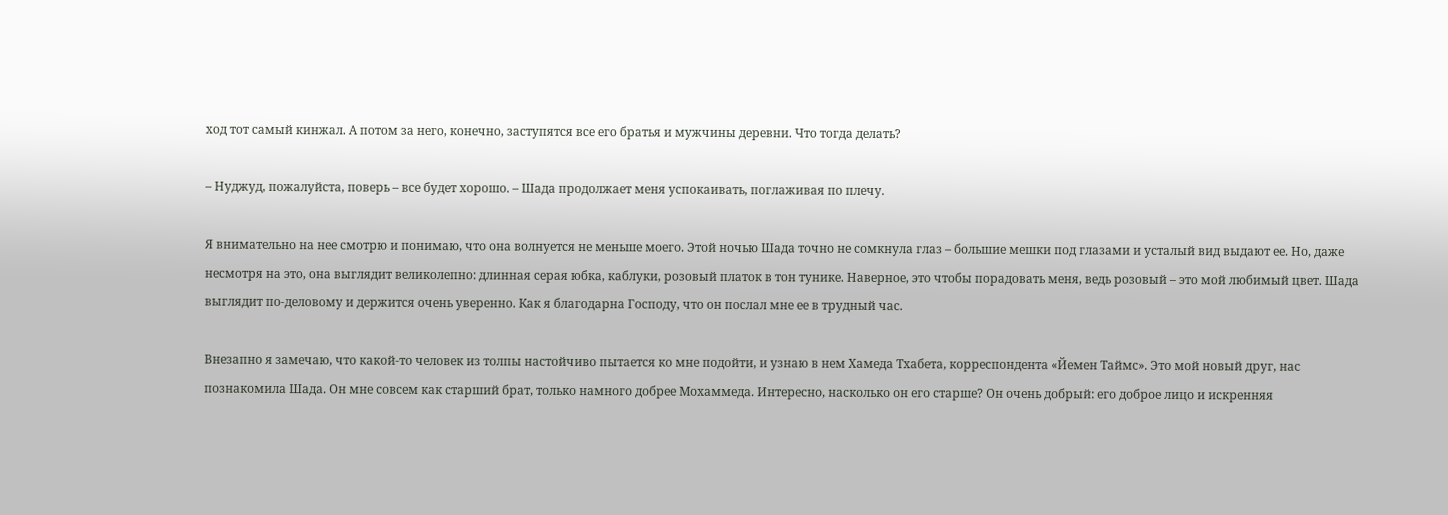ход тот самый кинжал. А потом за него, конечно, заступятся все его братья и мужчины деревни. Что тогда делать?

– Нуджуд, пожалуйста, поверь – все будет хорошо. – Шада продолжает меня успокаивать, поглаживая по плечу.

Я внимательно на нее смотрю и понимаю, что она волнуется не меньше моего. Этой ночью Шада точно не сомкнула глаз – большие мешки под глазами и усталый вид выдают ее. Но, даже несмотря на это, она выглядит великолепно: длинная серая юбка, каблуки, розовый платок в тон тунике. Наверное, это чтобы порадовать меня, ведь розовый – это мой любимый цвет. Шада выглядит по-деловому и держится очень уверенно. Как я благодарна Господу, что он послал мне ее в трудный час.

Внезапно я замечаю, что какой-то человек из толпы настойчиво пытается ко мне подойти, и узнаю в нем Хамеда Тхабета, корреспондента «Йемен Таймс». Это мой новый друг, нас познакомила Шада. Он мне совсем как старший брат, только намного добрее Мохаммеда. Интересно, насколько он его старше? Он очень добрый: его доброе лицо и искренняя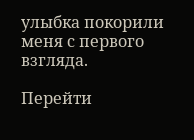улыбка покорили меня с первого взгляда.

Перейти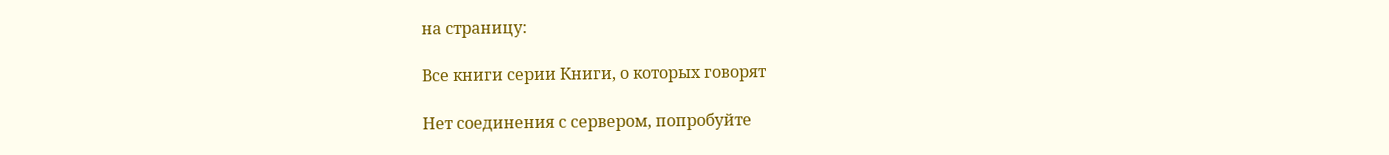на страницу:

Все книги серии Книги, о которых говорят

Нет соединения с сервером, попробуйте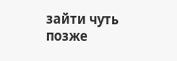зайти чуть позже